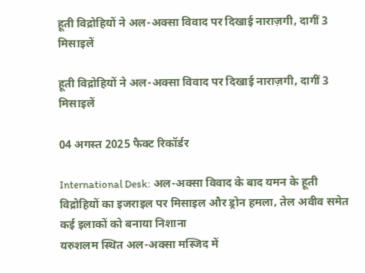हूती विद्रोहियों ने अल-अक्सा विवाद पर दिखाई नाराज़गी, दागीं 3 मिसाइलें

हूती विद्रोहियों ने अल-अक्सा विवाद पर दिखाई नाराज़गी, दागीं 3 मिसाइलें

04 अगस्त 2025 फैक्ट रिकॉर्डर

International Desk: अल-अक्सा विवाद के बाद यमन के हूती विद्रोहियों का इजराइल पर मिसाइल और ड्रोन हमला, तेल अवीव समेत कई इलाकों को बनाया निशाना
यरुशलम स्थित अल-अक्सा मस्जिद में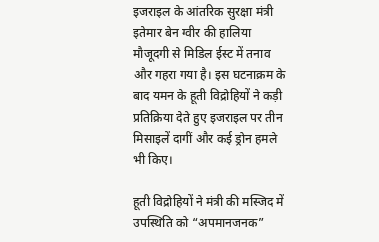इजराइल के आंतरिक सुरक्षा मंत्री इतेमार बेन ग्वीर की हालिया मौजूदगी से मिडिल ईस्ट में तनाव और गहरा गया है। इस घटनाक्रम के बाद यमन के हूती विद्रोहियों ने कड़ी प्रतिक्रिया देते हुए इजराइल पर तीन मिसाइलें दागीं और कई ड्रोन हमले भी किए।

हूती विद्रोहियों ने मंत्री की मस्जिद में उपस्थिति को “अपमानजनक”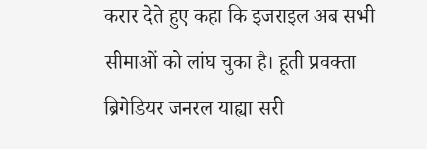करार देते हुए कहा कि इजराइल अब सभी सीमाओं को लांघ चुका है। हूती प्रवक्ता ब्रिगेडियर जनरल याह्या सरी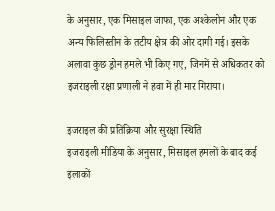के अनुसार, एक मिसाइल जाफा, एक अश्केलोन और एक अन्य फिलिस्तीन के तटीय क्षेत्र की ओर दागी गई। इसके अलावा कुछ ड्रोन हमले भी किए गए, जिनमें से अधिकतर को इजराइली रक्षा प्रणाली ने हवा में ही मार गिराया।

इजराइल की प्रतिक्रिया और सुरक्षा स्थिति
इजराइली मीडिया के अनुसार, मिसाइल हमलों के बाद कई इलाकों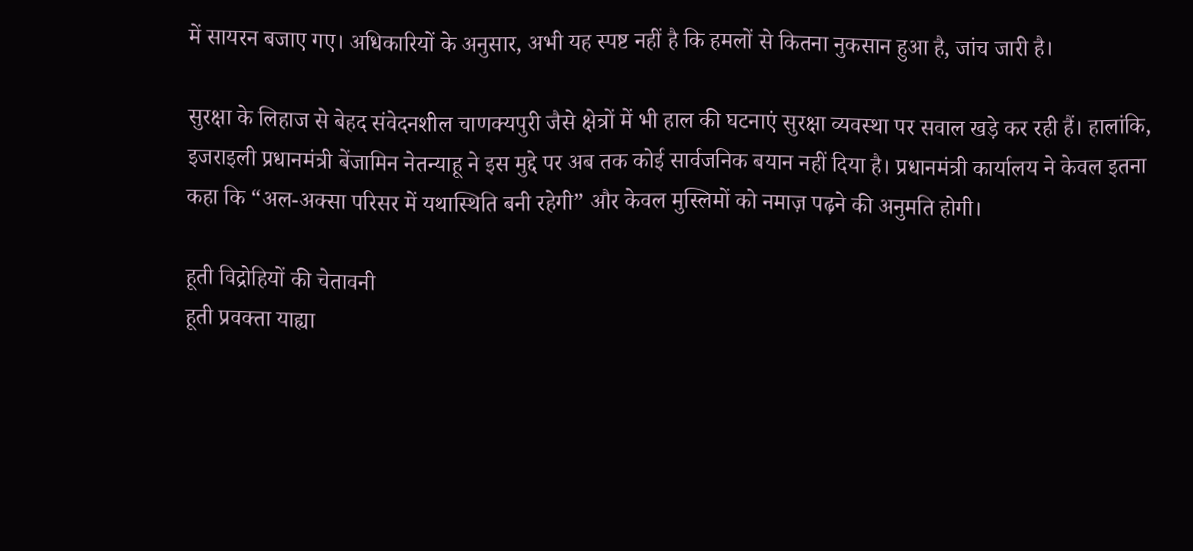में सायरन बजाए गए। अधिकारियों के अनुसार, अभी यह स्पष्ट नहीं है कि हमलों से कितना नुकसान हुआ है, जांच जारी है।

सुरक्षा के लिहाज से बेहद संवेदनशील चाणक्यपुरी जैसे क्षेत्रों में भी हाल की घटनाएं सुरक्षा व्यवस्था पर सवाल खड़े कर रही हैं। हालांकि, इजराइली प्रधानमंत्री बेंजामिन नेतन्याहू ने इस मुद्दे पर अब तक कोई सार्वजनिक बयान नहीं दिया है। प्रधानमंत्री कार्यालय ने केवल इतना कहा कि “अल-अक्सा परिसर में यथास्थिति बनी रहेगी” और केवल मुस्लिमों को नमाज़ पढ़ने की अनुमति होगी।

हूती विद्रोहियों की चेतावनी
हूती प्रवक्ता याह्या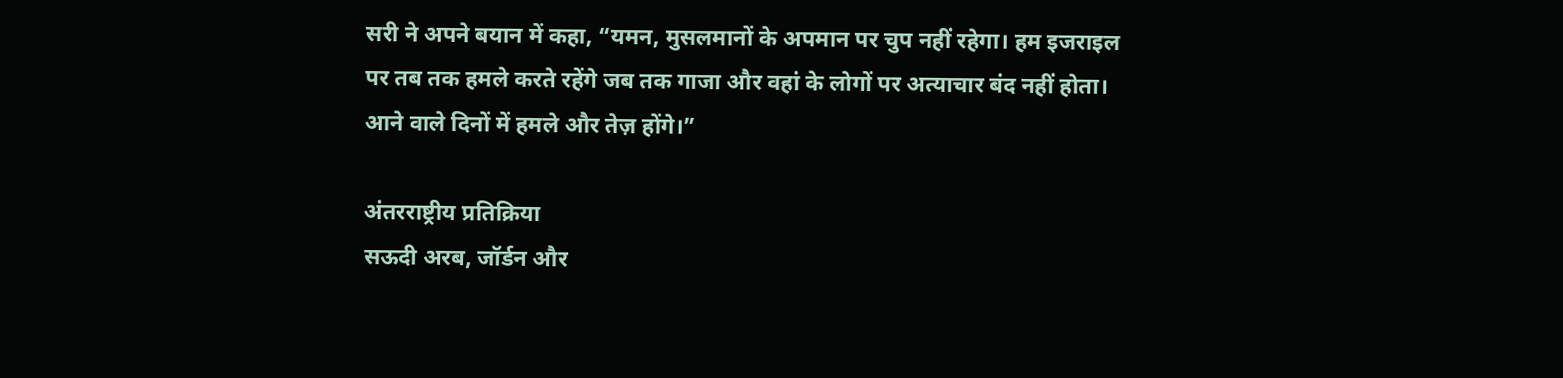सरी ने अपने बयान में कहा, “यमन, मुसलमानों के अपमान पर चुप नहीं रहेगा। हम इजराइल पर तब तक हमले करते रहेंगे जब तक गाजा और वहां के लोगों पर अत्याचार बंद नहीं होता। आने वाले दिनों में हमले और तेज़ होंगे।”

अंतरराष्ट्रीय प्रतिक्रिया
सऊदी अरब, जॉर्डन और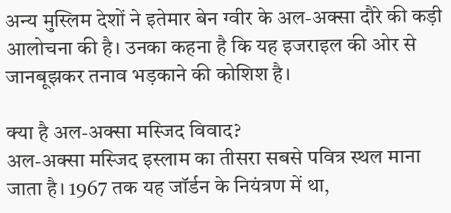अन्य मुस्लिम देशों ने इतेमार बेन ग्वीर के अल-अक्सा दौरे की कड़ी आलोचना की है। उनका कहना है कि यह इजराइल की ओर से जानबूझकर तनाव भड़काने की कोशिश है।

क्या है अल-अक्सा मस्जिद विवाद?
अल-अक्सा मस्जिद इस्लाम का तीसरा सबसे पवित्र स्थल माना जाता है। 1967 तक यह जॉर्डन के नियंत्रण में था,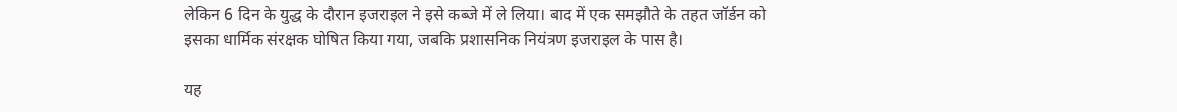लेकिन 6 दिन के युद्ध के दौरान इजराइल ने इसे कब्जे में ले लिया। बाद में एक समझौते के तहत जॉर्डन को इसका धार्मिक संरक्षक घोषित किया गया, जबकि प्रशासनिक नियंत्रण इजराइल के पास है।

यह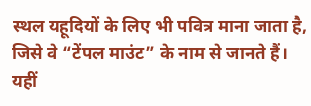स्थल यहूदियों के लिए भी पवित्र माना जाता है, जिसे वे “टेंपल माउंट” के नाम से जानते हैं। यहीं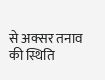से अक्सर तनाव की स्थिति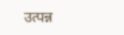उत्पन्न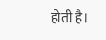होती है।